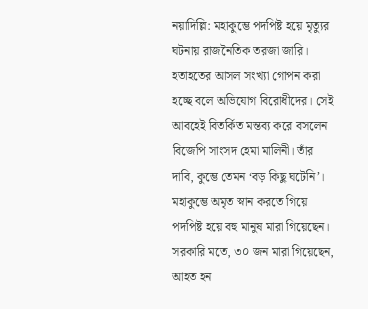নয়াদিল্লি: মহাকুম্ভে পদপিষ্ট হয়ে মৃত্যুর ঘটনায় রাজনৈতিক তরজা জারি। হতাহতের আসল সংখ্যা গোপন করা হচ্ছে বলে অভিযোগ বিরোধীদের। সেই আবহেই বিতর্কিত মন্তব্য করে বসলেন বিজেপি সাংসদ হেমা মালিনী। তাঁর দাবি, কুম্ভে তেমন ‘বড় কিছু ঘটেনি’।
মহাকুম্ভে অমৃত স্নান করতে গিয়ে পদপিষ্ট হয়ে বহু মানুষ মারা গিয়েছেন। সরকারি মতে, ৩০ জন মারা গিয়েছেন, আহত হন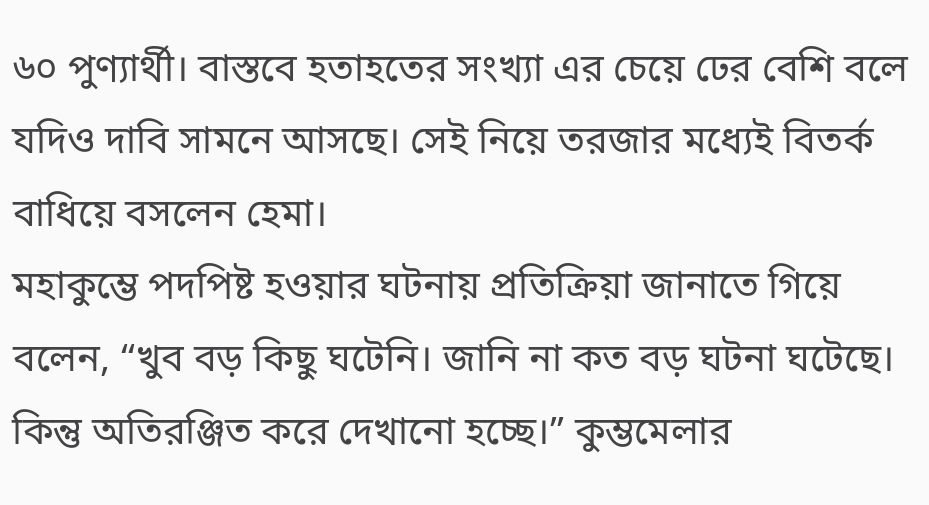৬০ পুণ্যার্থী। বাস্তবে হতাহতের সংখ্যা এর চেয়ে ঢের বেশি বলে যদিও দাবি সামনে আসছে। সেই নিয়ে তরজার মধ্যেই বিতর্ক বাধিয়ে বসলেন হেমা।
মহাকুম্ভে পদপিষ্ট হওয়ার ঘটনায় প্রতিক্রিয়া জানাতে গিয়ে বলেন, “খুব বড় কিছু ঘটেনি। জানি না কত বড় ঘটনা ঘটেছে। কিন্তু অতিরঞ্জিত করে দেখানো হচ্ছে।” কুম্ভমেলার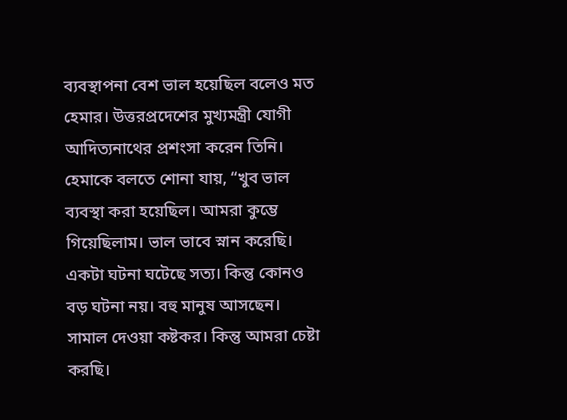ব্যবস্থাপনা বেশ ভাল হয়েছিল বলেও মত হেমার। উত্তরপ্রদেশের মুখ্যমন্ত্রী যোগী আদিত্যনাথের প্রশংসা করেন তিনি।
হেমাকে বলতে শোনা যায়, “খুব ভাল ব্যবস্থা করা হয়েছিল। আমরা কুম্ভে গিয়েছিলাম। ভাল ভাবে স্নান করেছি। একটা ঘটনা ঘটেছে সত্য। কিন্তু কোনও বড় ঘটনা নয়। বহু মানুষ আসছেন। সামাল দেওয়া কষ্টকর। কিন্তু আমরা চেষ্টা করছি।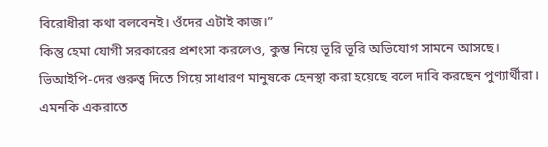বিরোধীরা কথা বলবেনই। ওঁদের এটাই কাজ।”
কিন্তু হেমা যোগী সরকারের প্রশংসা করলেও, কুম্ভ নিয়ে ভূরি ভূরি অভিযোগ সামনে আসছে। ভিআইপি-দের গুরুত্ব দিতে গিয়ে সাধারণ মানুষকে হেনস্থা করা হয়েছে বলে দাবি করছেন পুণ্যার্থীরা। এমনকি একরাতে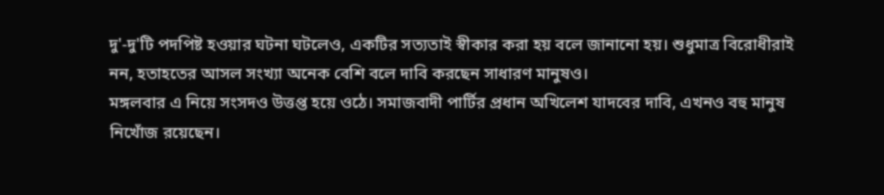দু'-দু'টি পদপিষ্ট হওয়ার ঘটনা ঘটলেও, একটির সত্যতাই স্বীকার করা হয় বলে জানানো হয়। শুধুমাত্র বিরোধীরাই নন, হতাহতের আসল সংখ্যা অনেক বেশি বলে দাবি করছেন সাধারণ মানুষও।
মঙ্গলবার এ নিয়ে সংসদও উত্তপ্ত হয়ে ওঠে। সমাজবাদী পার্টির প্রধান অখিলেশ যাদবের দাবি, এখনও বহু মানুষ নিখোঁজ রয়েছেন।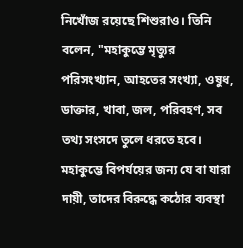নিখোঁজ রয়েছে শিশুরাও। তিনি বলেন, "মহাকুম্ভে মৃত্যুর পরিসংখ্যান, আহতের সংখ্যা, ওষুধ, ডাক্তার, খাবা, জল, পরিবহণ, সব তথ্য সংসদে তুলে ধরতে হবে। মহাকুম্ভে বিপর্যয়ের জন্য যে বা যারা দায়ী, তাদের বিরুদ্ধে কঠোর ব্যবস্থা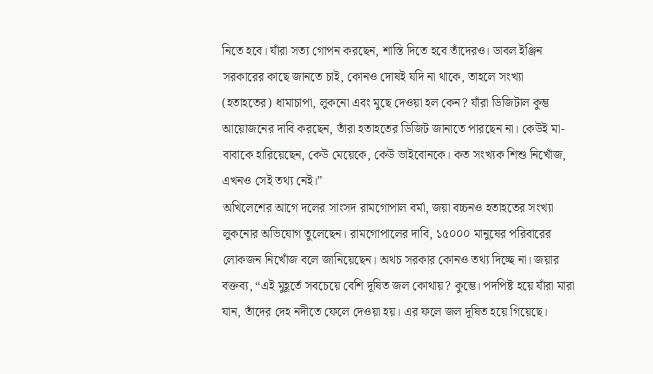নিতে হবে। যাঁরা সত্য গোপন করছেন, শাস্তি দিতে হবে তাঁদেরও। ডাবল ইঞ্জিন সরকারের কাছে জানতে চাই, কোনও দোষই যদি না থাকে, তাহলে সংখ্যা (হতাহতের) ধামাচাপা, লুকনো এবং মুছে দেওয়া হল কেন? যাঁরা ডিজিটাল কুম্ভ আয়োজনের দাবি করছেন, তাঁরা হতাহতের ডিজিট জানাতে পারছেন না। কেউই মা-বাবাকে হারিয়েছেন, কেউ মেয়েকে, কেউ ভাইবোনকে। কত সংখ্যক শিশু নিখোঁজ, এখনও সেই তথ্য নেই।”
অখিলেশের আগে দলের সাংসদ রামগোপাল বর্মা, জয়া বচ্চনও হতাহতের সংখ্যা লুকনোর অভিযোগ তুলেছেন। রামগোপালের দাবি, ১৫০০০ মানুষের পরিবারের লোকজন নিখোঁজ বলে জানিয়েছেন। অথচ সরকার কোনও তথ্য দিচ্ছে না। জয়ার বক্তব্য, “এই মুহূর্তে সবচেয়ে বেশি দূষিত জল কোথায়? কুম্ভে। পদপিষ্ট হয়ে যাঁরা মারা যান, তাঁদের দেহ নদীতে ফেলে দেওয়া হয়। এর ফলে জল দূষিত হয়ে গিয়েছে।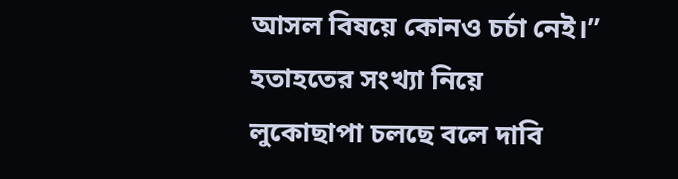আসল বিষয়ে কোনও চর্চা নেই।” হতাহতের সংখ্যা নিয়ে লুকোছাপা চলছে বলে দাবি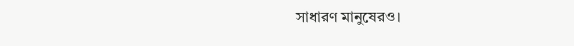সাধারণ মানুষেরও।